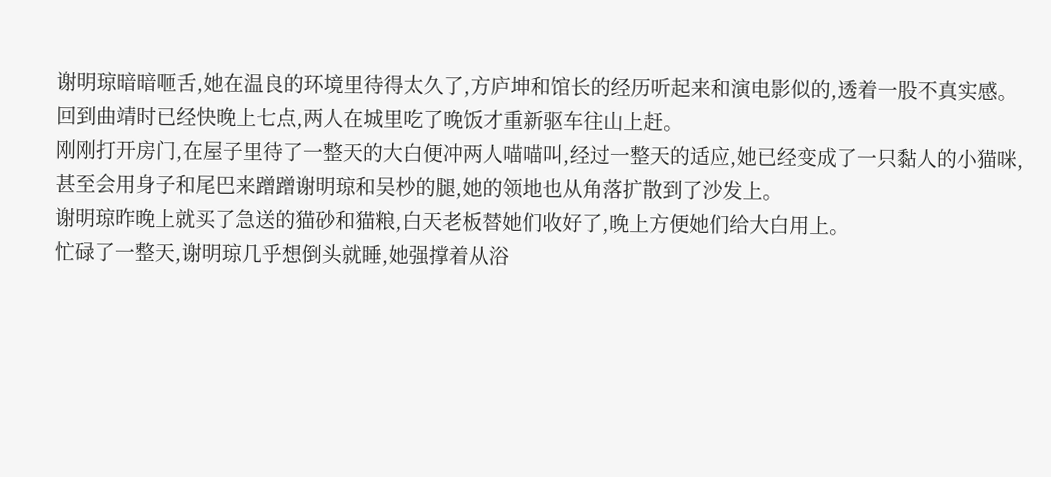谢明琼暗暗咂舌,她在温良的环境里待得太久了,方庐坤和馆长的经历听起来和演电影似的,透着一股不真实感。
回到曲靖时已经快晚上七点,两人在城里吃了晚饭才重新驱车往山上赶。
刚刚打开房门,在屋子里待了一整天的大白便冲两人喵喵叫,经过一整天的适应,她已经变成了一只黏人的小猫咪,甚至会用身子和尾巴来蹭蹭谢明琼和吴杪的腿,她的领地也从角落扩散到了沙发上。
谢明琼昨晚上就买了急送的猫砂和猫粮,白天老板替她们收好了,晚上方便她们给大白用上。
忙碌了一整天,谢明琼几乎想倒头就睡,她强撑着从浴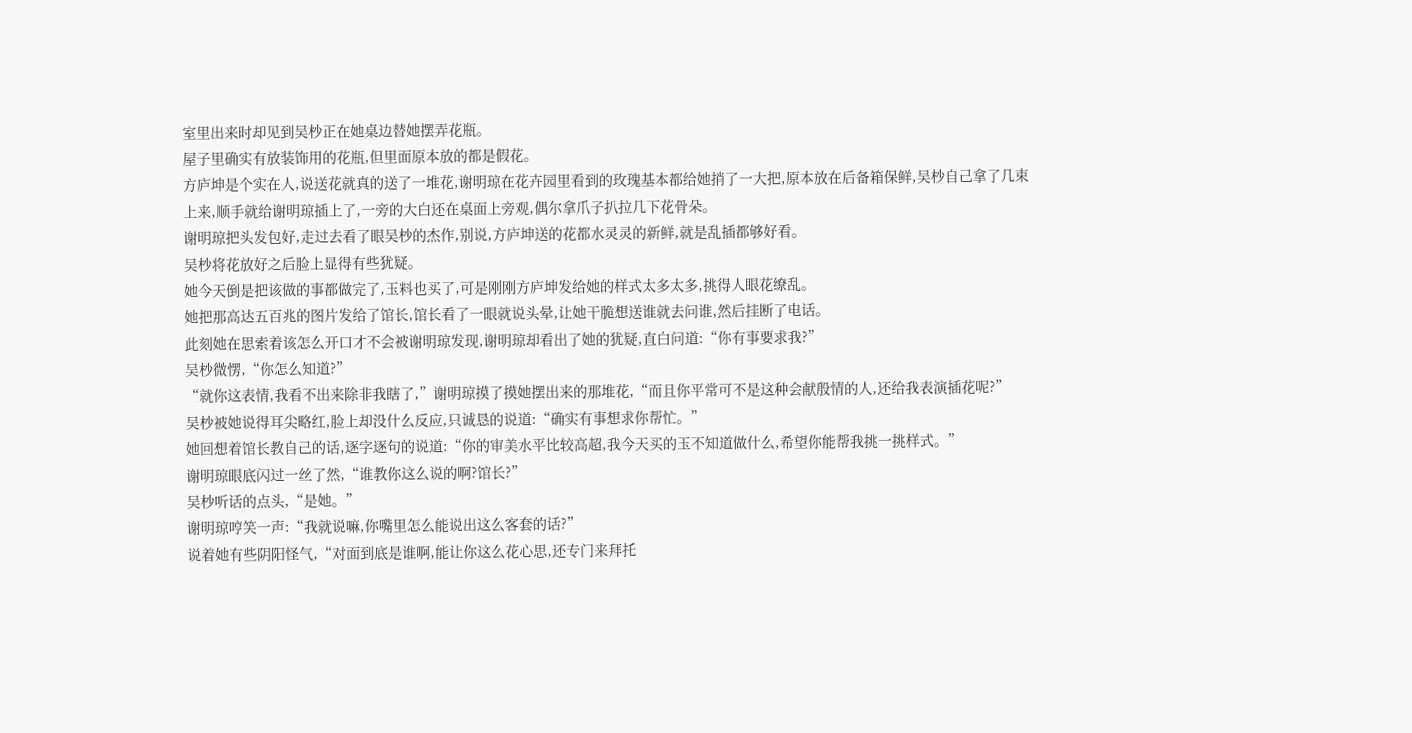室里出来时却见到吴杪正在她桌边替她摆弄花瓶。
屋子里确实有放装饰用的花瓶,但里面原本放的都是假花。
方庐坤是个实在人,说送花就真的送了一堆花,谢明琼在花卉园里看到的玫瑰基本都给她捎了一大把,原本放在后备箱保鲜,吴杪自己拿了几束上来,顺手就给谢明琼插上了,一旁的大白还在桌面上旁观,偶尔拿爪子扒拉几下花骨朵。
谢明琼把头发包好,走过去看了眼吴杪的杰作,别说,方庐坤送的花都水灵灵的新鲜,就是乱插都够好看。
吴杪将花放好之后脸上显得有些犹疑。
她今天倒是把该做的事都做完了,玉料也买了,可是刚刚方庐坤发给她的样式太多太多,挑得人眼花缭乱。
她把那高达五百兆的图片发给了馆长,馆长看了一眼就说头晕,让她干脆想送谁就去问谁,然后挂断了电话。
此刻她在思索着该怎么开口才不会被谢明琼发现,谢明琼却看出了她的犹疑,直白问道:“你有事要求我?”
吴杪微愣,“你怎么知道?”
“就你这表情,我看不出来除非我瞎了,”谢明琼摸了摸她摆出来的那堆花,“而且你平常可不是这种会献殷情的人,还给我表演插花呢?”
吴杪被她说得耳尖略红,脸上却没什么反应,只诚恳的说道:“确实有事想求你帮忙。”
她回想着馆长教自己的话,逐字逐句的说道:“你的审美水平比较高超,我今天买的玉不知道做什么,希望你能帮我挑一挑样式。”
谢明琼眼底闪过一丝了然,“谁教你这么说的啊?馆长?”
吴杪听话的点头,“是她。”
谢明琼哼笑一声:“我就说嘛,你嘴里怎么能说出这么客套的话?”
说着她有些阴阳怪气,“对面到底是谁啊,能让你这么花心思,还专门来拜托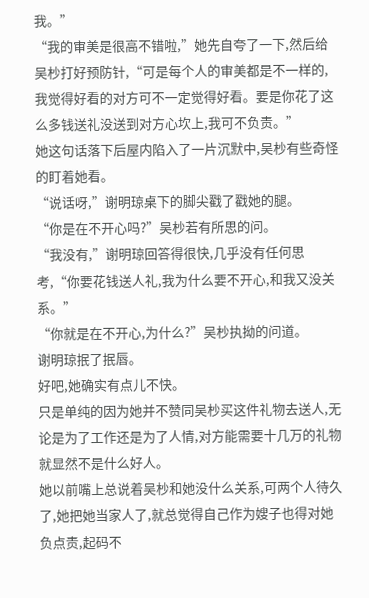我。”
“我的审美是很高不错啦,”她先自夸了一下,然后给吴杪打好预防针,“可是每个人的审美都是不一样的,我觉得好看的对方可不一定觉得好看。要是你花了这么多钱送礼没送到对方心坎上,我可不负责。”
她这句话落下后屋内陷入了一片沉默中,吴杪有些奇怪的盯着她看。
“说话呀,”谢明琼桌下的脚尖戳了戳她的腿。
“你是在不开心吗?”吴杪若有所思的问。
“我没有,”谢明琼回答得很快,几乎没有任何思考,“你要花钱送人礼,我为什么要不开心,和我又没关系。”
“你就是在不开心,为什么?”吴杪执拗的问道。
谢明琼抿了抿唇。
好吧,她确实有点儿不快。
只是单纯的因为她并不赞同吴杪买这件礼物去送人,无论是为了工作还是为了人情,对方能需要十几万的礼物就显然不是什么好人。
她以前嘴上总说着吴杪和她没什么关系,可两个人待久了,她把她当家人了,就总觉得自己作为嫂子也得对她负点责,起码不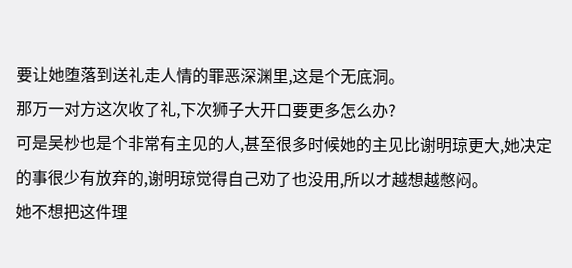要让她堕落到送礼走人情的罪恶深渊里,这是个无底洞。
那万一对方这次收了礼,下次狮子大开口要更多怎么办?
可是吴杪也是个非常有主见的人,甚至很多时候她的主见比谢明琼更大,她决定的事很少有放弃的,谢明琼觉得自己劝了也没用,所以才越想越憋闷。
她不想把这件理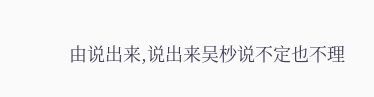由说出来,说出来吴杪说不定也不理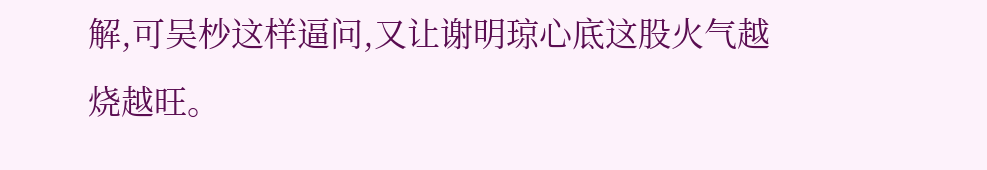解,可吴杪这样逼问,又让谢明琼心底这股火气越烧越旺。